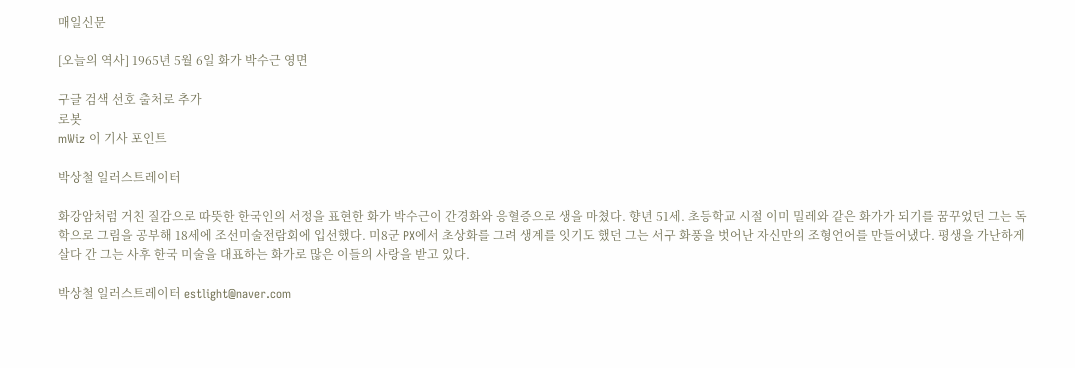매일신문

[오늘의 역사] 1965년 5월 6일 화가 박수근 영면

구글 검색 선호 출처로 추가
로봇
mWiz 이 기사 포인트

박상철 일러스트레이터

화강암처럼 거친 질감으로 따뜻한 한국인의 서정을 표현한 화가 박수근이 간경화와 응혈증으로 생을 마쳤다. 향년 51세. 초등학교 시절 이미 밀레와 같은 화가가 되기를 꿈꾸었던 그는 독학으로 그림을 공부해 18세에 조선미술전람회에 입선했다. 미8군 PX에서 초상화를 그려 생계를 잇기도 했던 그는 서구 화풍을 벗어난 자신만의 조형언어를 만들어냈다. 평생을 가난하게 살다 간 그는 사후 한국 미술을 대표하는 화가로 많은 이들의 사랑을 받고 있다.

박상철 일러스트레이터 estlight@naver.com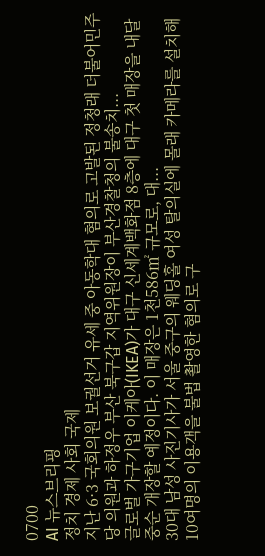0700
AI 뉴스브리핑
정치 경제 사회 국제
지난 6·3 국회의원 보궐선거 유세 중 아동학대 혐의로 고발된 정청래 더불어민주당 의원과 하정우 부산 북구갑 지역위원장이 부산경찰청의 불송치...
글로벌 가구기업 이케아(IKEA)가 대구 신세계백화점 8층에 대구 첫 매장을 내달 중순 개장할 예정이다. 이 매장은 1천586㎡ 규모로, 대...
30대 남성 사진기사가 서울 중구의 웨딩홀 여성 탈의실에 몰래 카메라를 설치해 10여명의 이용객을 불법 촬영한 혐의로 구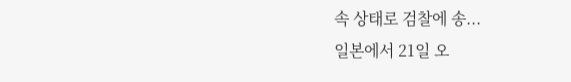속 상태로 검찰에 송...
일본에서 21일 오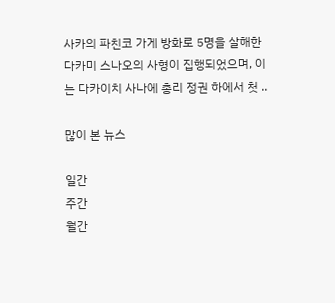사카의 파친코 가게 방화로 5명을 살해한 다카미 스나오의 사형이 집행되었으며, 이는 다카이치 사나에 총리 정권 하에서 첫 ..

많이 본 뉴스

일간
주간
월간